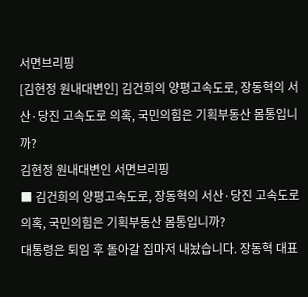서면브리핑
[김현정 원내대변인] 김건희의 양평고속도로, 장동혁의 서산·당진 고속도로 의혹, 국민의힘은 기획부동산 몸통입니까?
김현정 원내대변인 서면브리핑
■ 김건희의 양평고속도로, 장동혁의 서산·당진 고속도로 의혹, 국민의힘은 기획부동산 몸통입니까?
대통령은 퇴임 후 돌아갈 집마저 내놨습니다. 장동혁 대표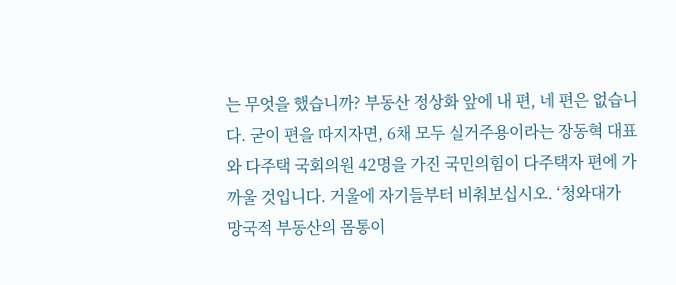는 무엇을 했습니까? 부동산 정상화 앞에 내 편, 네 편은 없습니다. 굳이 편을 따지자면, 6채 모두 실거주용이라는 장동혁 대표와 다주택 국회의원 42명을 가진 국민의힘이 다주택자 편에 가까울 것입니다. 거울에 자기들부터 비춰보십시오. ‘청와대가 망국적 부동산의 몸통이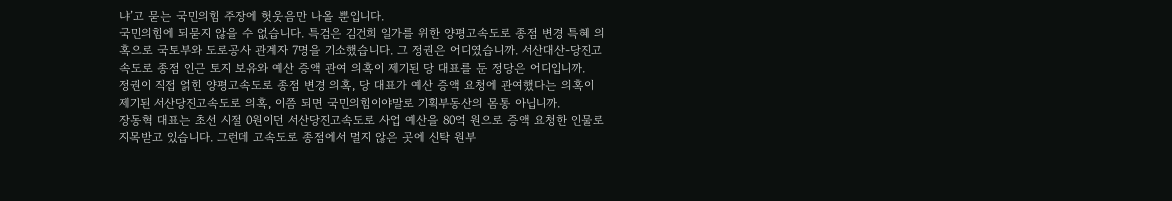냐’고 묻는 국민의힘 주장에 헛웃음만 나올 뿐입니다.
국민의힘에 되묻지 않을 수 없습니다. 특검은 김건희 일가를 위한 양평고속도로 종점 변경 특혜 의혹으로 국토부와 도로공사 관계자 7명을 기소했습니다. 그 정권은 어디였습니까. 서산대산-당진고속도로 종점 인근 토지 보유와 예산 증액 관여 의혹이 제기된 당 대표를 둔 정당은 어디입니까.
정권이 직접 얽힌 양평고속도로 종점 변경 의혹, 당 대표가 예산 증액 요청에 관여했다는 의혹이 제기된 서산당진고속도로 의혹, 이쯤 되면 국민의힘이야말로 기획부동산의 몸통 아닙니까.
장동혁 대표는 초선 시절 0원이던 서산당진고속도로 사업 예산을 80억 원으로 증액 요청한 인물로 지목받고 있습니다. 그런데 고속도로 종점에서 멀지 않은 곳에 신탁 원부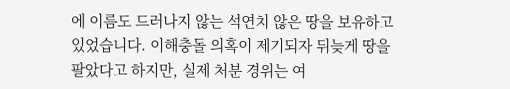에 이름도 드러나지 않는 석연치 않은 땅을 보유하고 있었습니다. 이해충돌 의혹이 제기되자 뒤늦게 땅을 팔았다고 하지만, 실제 처분 경위는 여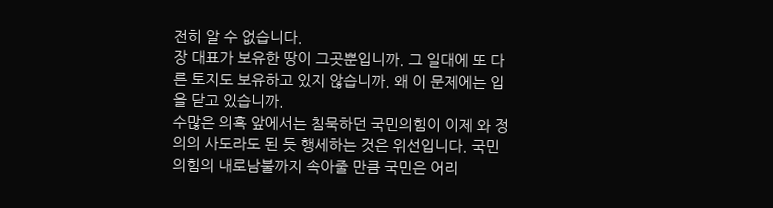전히 알 수 없습니다.
장 대표가 보유한 땅이 그곳뿐입니까. 그 일대에 또 다른 토지도 보유하고 있지 않습니까. 왜 이 문제에는 입을 닫고 있습니까.
수많은 의혹 앞에서는 침묵하던 국민의힘이 이제 와 정의의 사도라도 된 듯 행세하는 것은 위선입니다. 국민의힘의 내로남불까지 속아줄 만큼 국민은 어리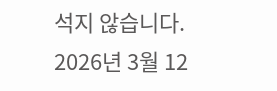석지 않습니다.
2026년 3월 12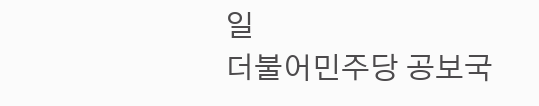일
더불어민주당 공보국